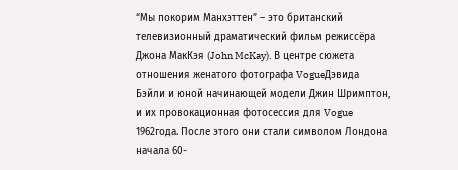“Мы покорим Манхэттен” – это британский телевизионный драматический фильм режиссёра Джона МакКэя (John McKay). В центре сюжета отношения женатого фотографа VogueДэвида Бэйли и юной начинающей модели Джин Шримптон, и их провокационная фотосессия для Vogue 1962года. После этого они стали символом Лондона начала 60-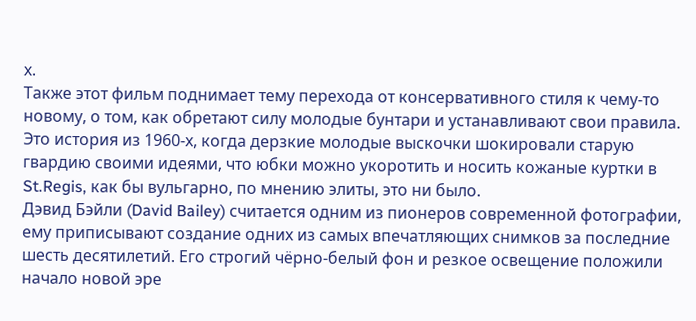х.
Также этот фильм поднимает тему перехода от консервативного стиля к чему-то новому, о том, как обретают силу молодые бунтари и устанавливают свои правила. Это история из 1960-х, когда дерзкие молодые выскочки шокировали старую гвардию своими идеями, что юбки можно укоротить и носить кожаные куртки в St.Regis, как бы вульгарно, по мнению элиты, это ни было.
Дэвид Бэйли (David Bailey) считается одним из пионеров современной фотографии, ему приписывают создание одних из самых впечатляющих снимков за последние шесть десятилетий. Его строгий чёрно-белый фон и резкое освещение положили начало новой эре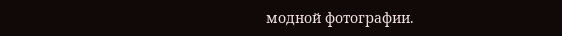модной фотографии.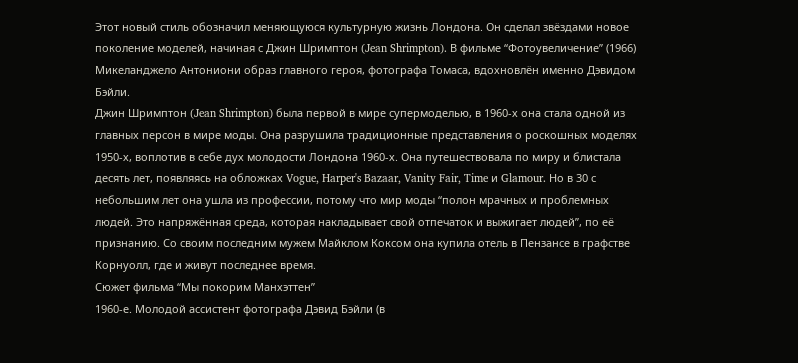Этот новый стиль обозначил меняющуюся культурную жизнь Лондона. Он сделал звёздами новое поколение моделей, начиная с Джин Шримптон (Jean Shrimpton). В фильме “Фотоувеличение” (1966) Микеланджело Антониони образ главного героя, фотографа Томаса, вдохновлён именно Дэвидом Бэйли.
Джин Шримптон (Jean Shrimpton) была первой в мире супермоделью, в 1960-х она стала одной из главных персон в мире моды. Она разрушила традиционные представления о роскошных моделях 1950-х, воплотив в себе дух молодости Лондона 1960-х. Она путешествовала по миру и блистала десять лет, появляясь на обложках Vogue, Harper's Bazaar, Vanity Fair, Time и Glamour. Но в 30 с небольшим лет она ушла из профессии, потому что мир моды “полон мрачных и проблемных людей. Это напряжённая среда, которая накладывает свой отпечаток и выжигает людей”, по её признанию. Со своим последним мужем Майклом Коксом она купила отель в Пензансе в графстве Корнуолл, где и живут последнее время.
Сюжет фильма “Мы покорим Манхэттен”
1960-е. Молодой ассистент фотографа Дэвид Бэйли (в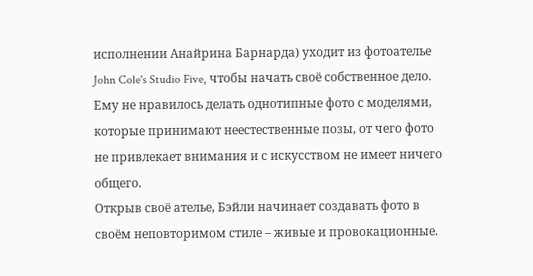исполнении Анайрина Барнарда) уходит из фотоателье John Cole's Studio Five, чтобы начать своё собственное дело. Ему не нравилось делать однотипные фото с моделями, которые принимают неестественные позы, от чего фото не привлекает внимания и с искусством не имеет ничего общего.
Открыв своё ателье, Бэйли начинает создавать фото в своём неповторимом стиле – живые и провокационные.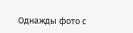Однажды фото с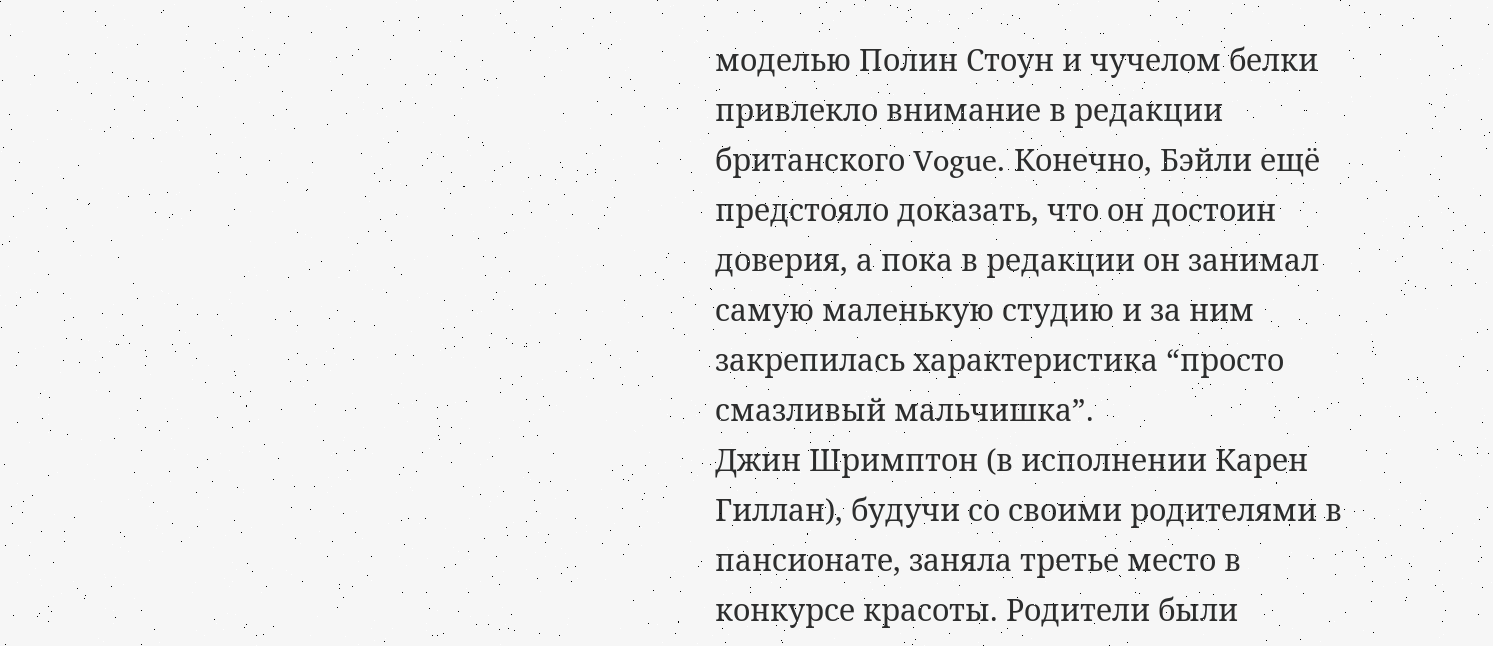моделью Полин Стоун и чучелом белки привлекло внимание в редакции британского Vogue. Конечно, Бэйли ещё предстояло доказать, что он достоин доверия, а пока в редакции он занимал самую маленькую студию и за ним закрепилась характеристика “просто смазливый мальчишка”.
Джин Шримптон (в исполнении Карен Гиллан), будучи со своими родителями в пансионате, заняла третье место в конкурсе красоты. Родители были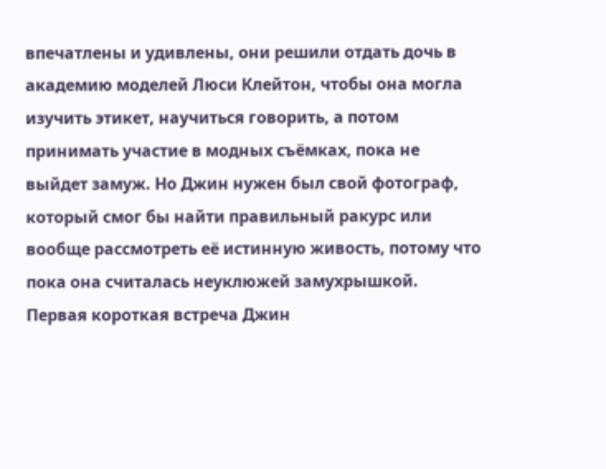впечатлены и удивлены, они решили отдать дочь в академию моделей Люси Клейтон, чтобы она могла изучить этикет, научиться говорить, а потом принимать участие в модных съёмках, пока не выйдет замуж. Но Джин нужен был свой фотограф, который смог бы найти правильный ракурс или вообще рассмотреть её истинную живость, потому что пока она считалась неуклюжей замухрышкой.
Первая короткая встреча Джин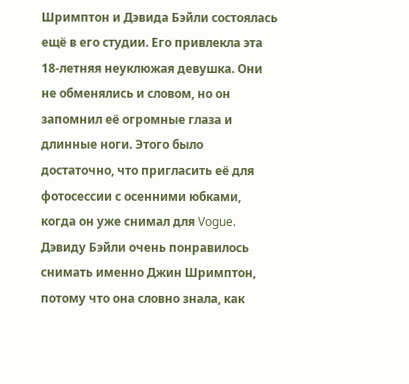Шримптон и Дэвида Бэйли состоялась ещё в его студии. Его привлекла эта 18-летняя неуклюжая девушка. Они не обменялись и словом, но он запомнил её огромные глаза и длинные ноги. Этого было достаточно, что пригласить её для фотосессии с осенними юбками, когда он уже снимал для Vogue.
Дэвиду Бэйли очень понравилось снимать именно Джин Шримптон, потому что она словно знала, как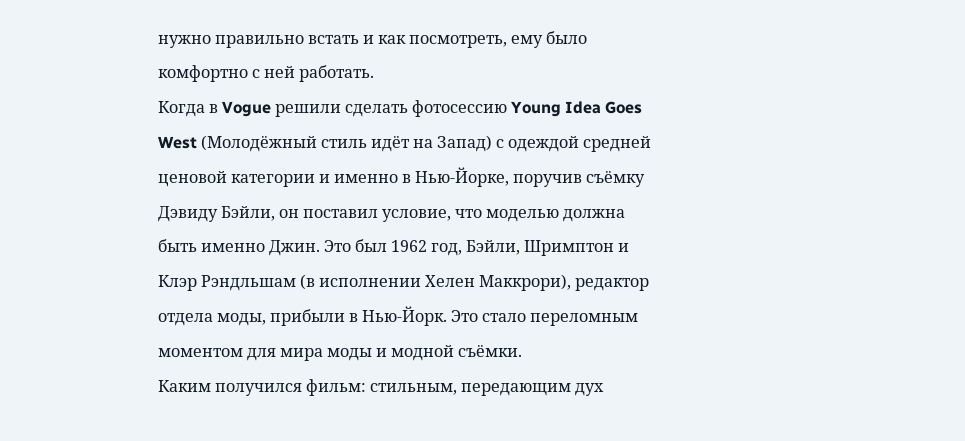нужно правильно встать и как посмотреть, ему было комфортно с ней работать.
Когда в Vogue решили сделать фотосессию Young Idea Goes West (Молодёжный стиль идёт на Запад) с одеждой средней ценовой категории и именно в Нью-Йорке, поручив съёмку Дэвиду Бэйли, он поставил условие, что моделью должна быть именно Джин. Это был 1962 год, Бэйли, Шримптон и Клэр Рэндльшам (в исполнении Хелен Маккрори), редактор отдела моды, прибыли в Нью-Йорк. Это стало переломным моментом для мира моды и модной съёмки.
Каким получился фильм: стильным, передающим дух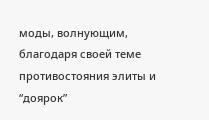моды, волнующим, благодаря своей теме противостояния элиты и “доярок”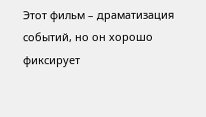Этот фильм – драматизация событий, но он хорошо фиксирует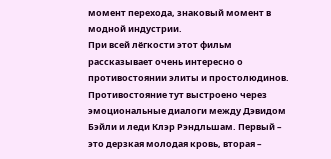момент перехода, знаковый момент в модной индустрии.
При всей лёгкости этот фильм рассказывает очень интересно о противостоянии элиты и простолюдинов. Противостояние тут выстроено через эмоциональные диалоги между Дэвидом Бэйли и леди Клэр Рэндльшам. Первый – это дерзкая молодая кровь, вторая –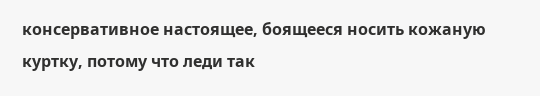консервативное настоящее, боящееся носить кожаную куртку, потому что леди так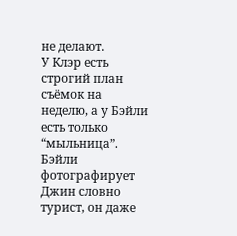не делают.
У Клэр есть строгий план съёмок на неделю, а у Бэйли есть только “мыльница”. Бэйли фотографирует Джин словно турист, он даже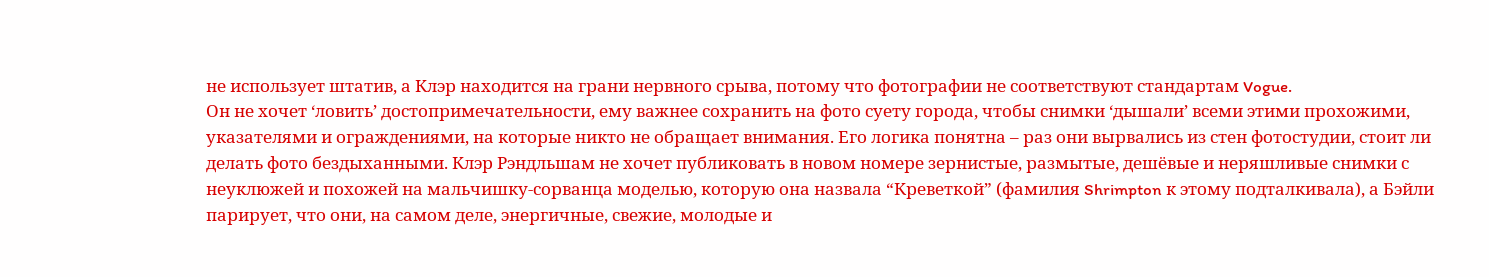не использует штатив, а Клэр находится на грани нервного срыва, потому что фотографии не соответствуют стандартам Vogue.
Он не хочет ‘ловить’ достопримечательности, ему важнее сохранить на фото суету города, чтобы снимки ‘дышали’ всеми этими прохожими, указателями и ограждениями, на которые никто не обращает внимания. Его логика понятна – раз они вырвались из стен фотостудии, стоит ли делать фото бездыханными. Клэр Рэндльшам не хочет публиковать в новом номере зернистые, размытые, дешёвые и неряшливые снимки с неуклюжей и похожей на мальчишку-сорванца моделью, которую она назвала “Креветкой” (фамилия Shrimpton к этому подталкивала), а Бэйли парирует, что они, на самом деле, энергичные, свежие, молодые и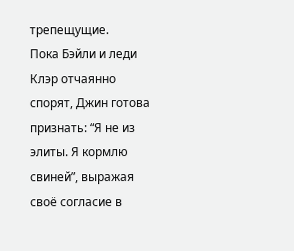трепещущие.
Пока Бэйли и леди Клэр отчаянно спорят, Джин готова признать: “Я не из элиты. Я кормлю свиней”, выражая своё согласие в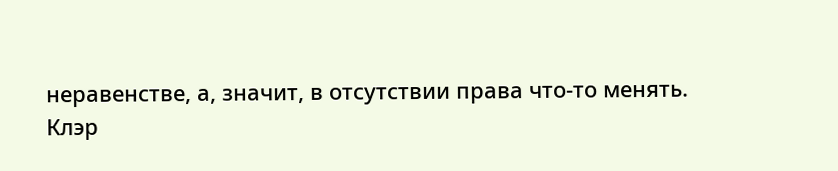неравенстве, а, значит, в отсутствии права что-то менять.
Клэр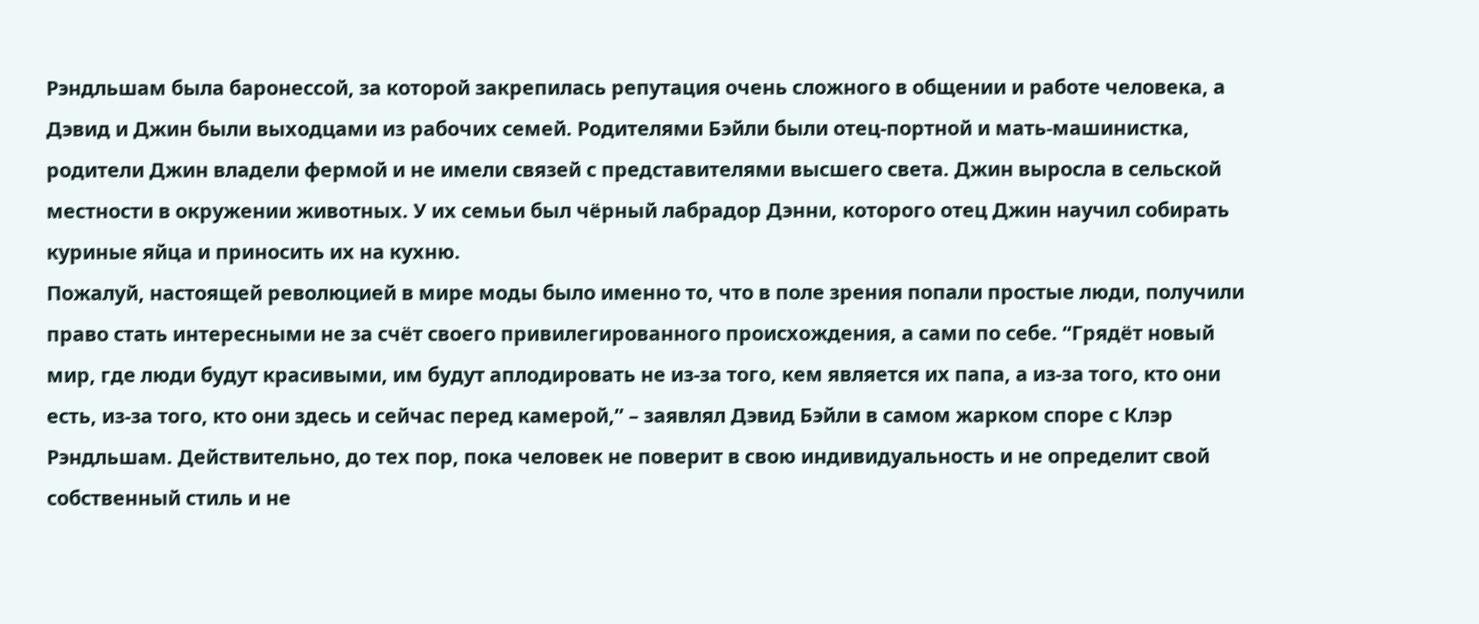Рэндльшам была баронессой, за которой закрепилась репутация очень сложного в общении и работе человека, а Дэвид и Джин были выходцами из рабочих семей. Родителями Бэйли были отец-портной и мать-машинистка, родители Джин владели фермой и не имели связей с представителями высшего света. Джин выросла в сельской местности в окружении животных. У их семьи был чёрный лабрадор Дэнни, которого отец Джин научил собирать куриные яйца и приносить их на кухню.
Пожалуй, настоящей революцией в мире моды было именно то, что в поле зрения попали простые люди, получили право стать интересными не за счёт своего привилегированного происхождения, а сами по себе. “Грядёт новый мир, где люди будут красивыми, им будут аплодировать не из-за того, кем является их папа, а из-за того, кто они есть, из-за того, кто они здесь и сейчас перед камерой,” – заявлял Дэвид Бэйли в самом жарком споре с Клэр Рэндльшам. Действительно, до тех пор, пока человек не поверит в свою индивидуальность и не определит свой собственный стиль и не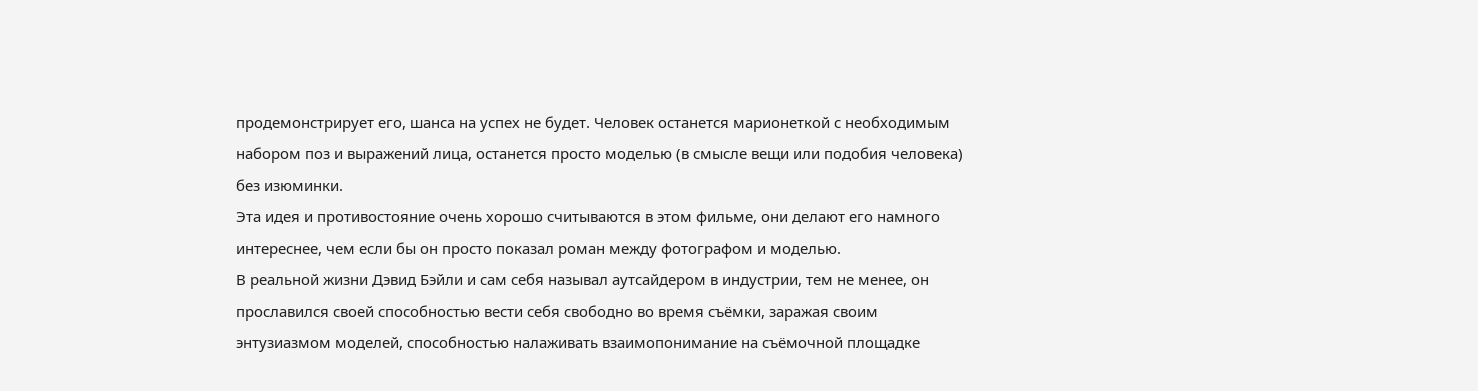продемонстрирует его, шанса на успех не будет. Человек останется марионеткой с необходимым набором поз и выражений лица, останется просто моделью (в смысле вещи или подобия человека) без изюминки.
Эта идея и противостояние очень хорошо считываются в этом фильме, они делают его намного интереснее, чем если бы он просто показал роман между фотографом и моделью.
В реальной жизни Дэвид Бэйли и сам себя называл аутсайдером в индустрии, тем не менее, он прославился своей способностью вести себя свободно во время съёмки, заражая своим энтузиазмом моделей, способностью налаживать взаимопонимание на съёмочной площадке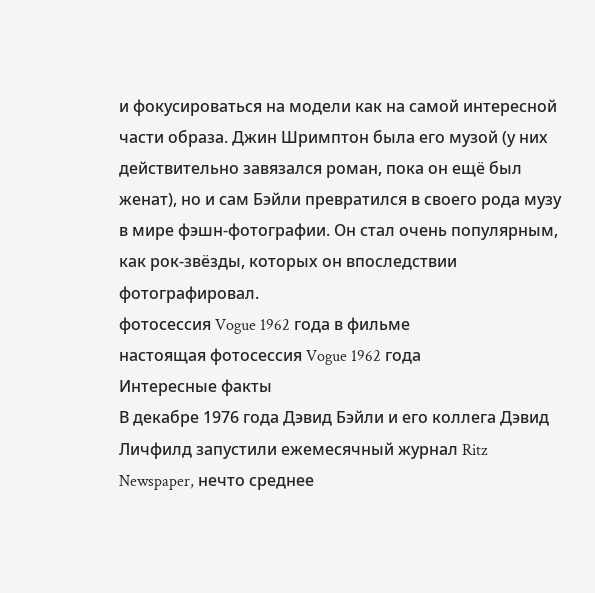и фокусироваться на модели как на самой интересной части образа. Джин Шримптон была его музой (у них действительно завязался роман, пока он ещё был женат), но и сам Бэйли превратился в своего рода музу в мире фэшн-фотографии. Он стал очень популярным, как рок-звёзды, которых он впоследствии фотографировал.
фотосессия Vogue 1962 года в фильме
настоящая фотосессия Vogue 1962 года
Интересные факты
В декабре 1976 года Дэвид Бэйли и его коллега Дэвид Личфилд запустили ежемесячный журнал Ritz Newspaper, нечто среднее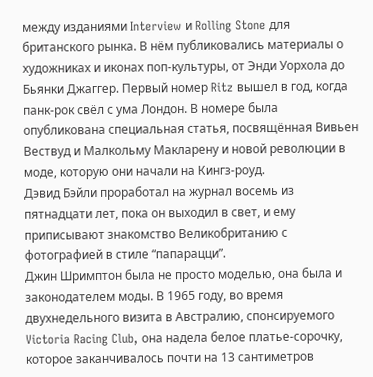между изданиями Interview и Rolling Stone для британского рынка. В нём публиковались материалы о художниках и иконах поп-культуры, от Энди Уорхола до Бьянки Джаггер. Первый номер Ritz вышел в год, когда панк-рок свёл с ума Лондон. В номере была опубликована специальная статья, посвящённая Вивьен Вествуд и Малкольму Макларену и новой революции в моде, которую они начали на Кингз-роуд.
Дэвид Бэйли проработал на журнал восемь из пятнадцати лет, пока он выходил в свет, и ему приписывают знакомство Великобританию с фотографией в стиле “папарацци”.
Джин Шримптон была не просто моделью, она была и законодателем моды. В 1965 году, во время двухнедельного визита в Австралию, спонсируемого Victoria Racing Club, она надела белое платье-сорочку, которое заканчивалось почти на 13 сантиметров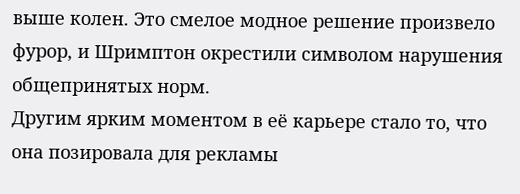выше колен. Это смелое модное решение произвело фурор, и Шримптон окрестили символом нарушения общепринятых норм.
Другим ярким моментом в её карьере стало то, что она позировала для рекламы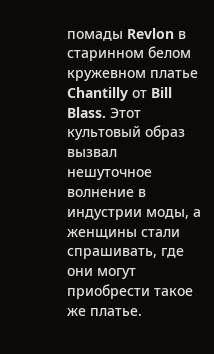помады Revlon в старинном белом кружевном платье Chantilly от Bill Blass. Этот культовый образ вызвал нешуточное волнение в индустрии моды, а женщины стали спрашивать, где они могут приобрести такое же платье.